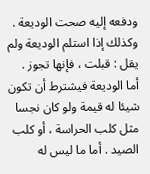ودفعه إليه صحت الوديعة . وكذلك إذا استلم الوديعة ولم يقل : قبلت ، فإنها تجوز .
أما الوديعة فيشترط أن تكون شيئا له قيمة ولو كان نجسا مثل كلب الحراسة ، أو كلب الصيد . أما ما ليس له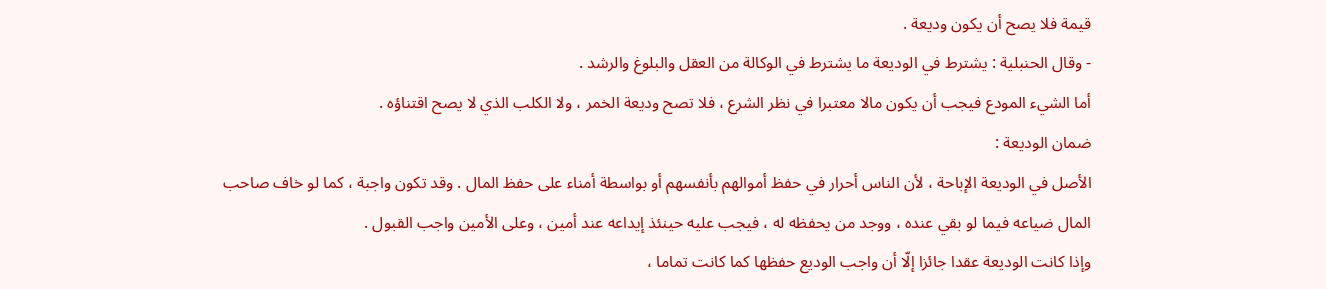قيمة فلا يصح أن يكون وديعة .
- وقال الحنبلية : يشترط في الوديعة ما يشترط في الوكالة من العقل والبلوغ والرشد .
أما الشيء المودع فيجب أن يكون مالا معتبرا في نظر الشرع ، فلا تصح وديعة الخمر ، ولا الكلب الذي لا يصح اقتناؤه .
ضمان الوديعة :
الأصل في الوديعة الإباحة ، لأن الناس أحرار في حفظ أموالهم بأنفسهم أو بواسطة أمناء على حفظ المال . وقد تكون واجبة ، كما لو خاف صاحب المال ضياعه فيما لو بقي عنده ، ووجد من يحفظه له ، فيجب عليه حينئذ إيداعه عند أمين ، وعلى الأمين واجب القبول .
وإذا كانت الوديعة عقدا جائزا إلّا أن واجب الوديع حفظها كما كانت تماما ،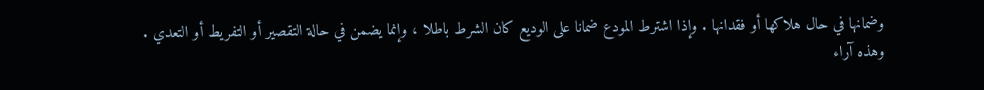وضمانها في حال هلاكها أو فقدانها . وإذا اشترط المودع ضمانا على الوديع كان الشرط باطلا ، وإنما يضمن في حالة التقصير أو التفريط أو التعدي .
وهذه آراء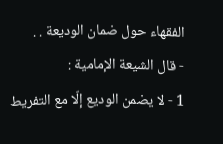الفقهاء حول ضمان الوديعة . .
- قال الشيعة الإمامية :
1 - لا يضمن الوديع إلّا مع التفريط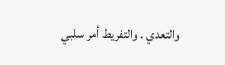والتعدي . والتفريط أمر سلبي